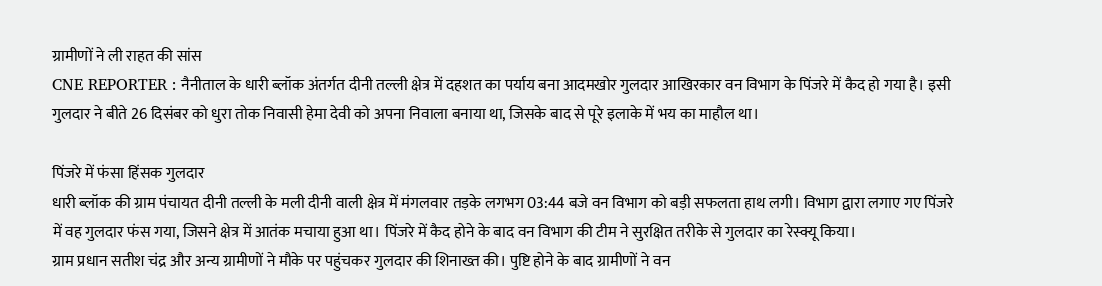ग्रामीणों ने ली राहत की सांस
CNE REPORTER : नैनीताल के धारी ब्लॉक अंतर्गत दीनी तल्ली क्षेत्र में दहशत का पर्याय बना आदमखोर गुलदार आखिरकार वन विभाग के पिंजरे में कैद हो गया है। इसी गुलदार ने बीते 26 दिसंबर को धुरा तोक निवासी हेमा देवी को अपना निवाला बनाया था, जिसके बाद से पूरे इलाके में भय का माहौल था।

पिंजरे में फंसा हिंसक गुलदार
धारी ब्लॉक की ग्राम पंचायत दीनी तल्ली के मली दीनी वाली क्षेत्र में मंगलवार तड़के लगभग 03:44 बजे वन विभाग को बड़ी सफलता हाथ लगी। विभाग द्वारा लगाए गए पिंजरे में वह गुलदार फंस गया, जिसने क्षेत्र में आतंक मचाया हुआ था। पिंजरे में कैद होने के बाद वन विभाग की टीम ने सुरक्षित तरीके से गुलदार का रेस्क्यू किया।
ग्राम प्रधान सतीश चंद्र और अन्य ग्रामीणों ने मौके पर पहुंचकर गुलदार की शिनाख्त की। पुष्टि होने के बाद ग्रामीणों ने वन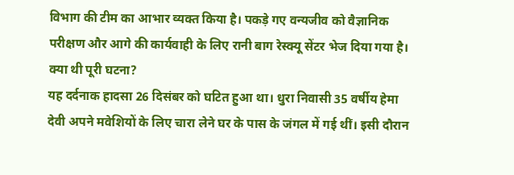विभाग की टीम का आभार व्यक्त किया है। पकड़े गए वन्यजीव को वैज्ञानिक परीक्षण और आगे की कार्यवाही के लिए रानी बाग रेस्क्यू सेंटर भेज दिया गया है।
क्या थी पूरी घटना?
यह दर्दनाक हादसा 26 दिसंबर को घटित हुआ था। धुरा निवासी 35 वर्षीय हेमा देवी अपने मवेशियों के लिए चारा लेने घर के पास के जंगल में गई थीं। इसी दौरान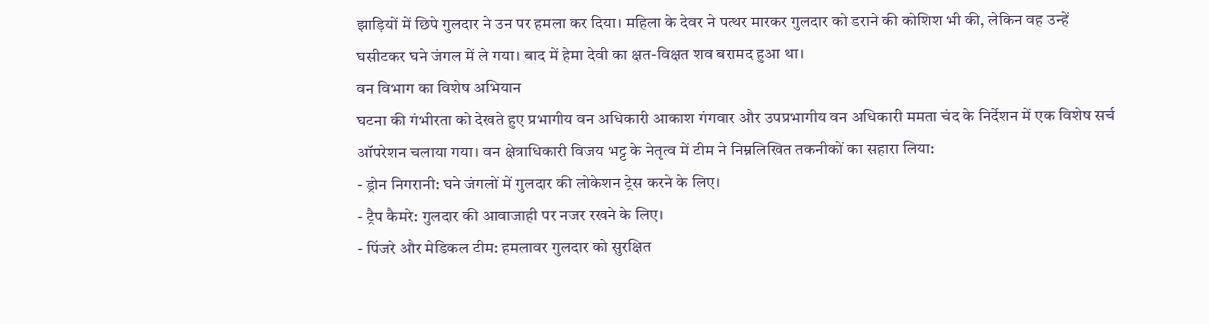झाड़ियों में छिपे गुलदार ने उन पर हमला कर दिया। महिला के देवर ने पत्थर मारकर गुलदार को डराने की कोशिश भी की, लेकिन वह उन्हें घसीटकर घने जंगल में ले गया। बाद में हेमा देवी का क्षत-विक्षत शव बरामद हुआ था।
वन विभाग का विशेष अभियान
घटना की गंभीरता को देखते हुए प्रभागीय वन अधिकारी आकाश गंगवार और उपप्रभागीय वन अधिकारी ममता चंद के निर्देशन में एक विशेष सर्च ऑपरेशन चलाया गया। वन क्षेत्राधिकारी विजय भट्ट के नेतृत्व में टीम ने निम्नलिखित तकनीकों का सहारा लिया:
- ड्रोन निगरानी: घने जंगलों में गुलदार की लोकेशन ट्रेस करने के लिए।
- ट्रैप कैमरे: गुलदार की आवाजाही पर नजर रखने के लिए।
- पिंजरे और मेडिकल टीम: हमलावर गुलदार को सुरक्षित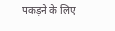पकड़ने के लिए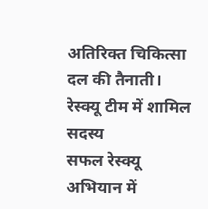अतिरिक्त चिकित्सा दल की तैनाती।
रेस्क्यू टीम में शामिल सदस्य
सफल रेस्क्यू अभियान में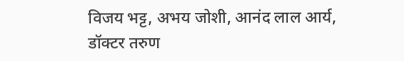विजय भट्ट, अभय जोशी, आनंद लाल आर्य, डॉक्टर तरुण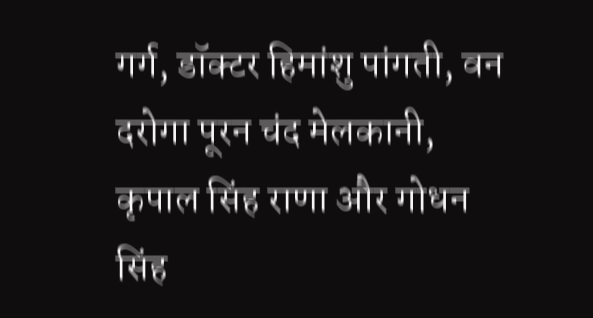गर्ग, डॉक्टर हिमांशु पांगती, वन दरोगा पूरन चंद मेलकानी, कृपाल सिंह राणा और गोधन सिंह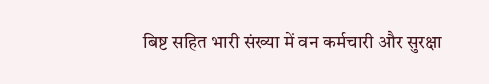बिष्ट सहित भारी संख्या में वन कर्मचारी और सुरक्षा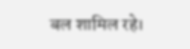बल शामिल रहे।